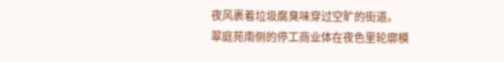夜风裹着垃圾腐臭味穿过空旷的街道。
翠庭苑南侧的停工商业体在夜色里轮廓模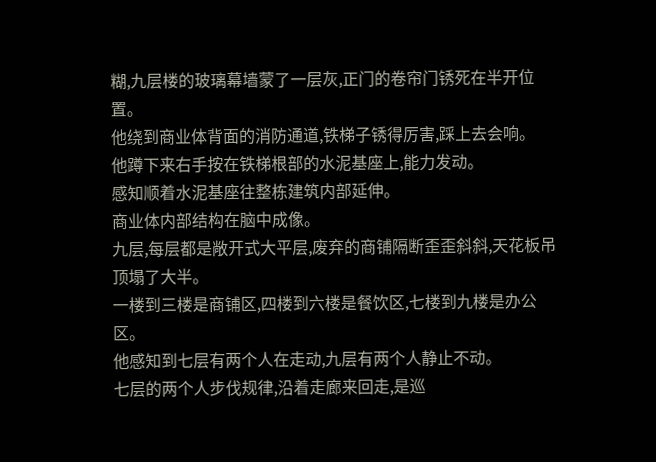糊,九层楼的玻璃幕墙蒙了一层灰,正门的卷帘门锈死在半开位置。
他绕到商业体背面的消防通道,铁梯子锈得厉害,踩上去会响。
他蹲下来右手按在铁梯根部的水泥基座上,能力发动。
感知顺着水泥基座往整栋建筑内部延伸。
商业体内部结构在脑中成像。
九层,每层都是敞开式大平层,废弃的商铺隔断歪歪斜斜,天花板吊顶塌了大半。
一楼到三楼是商铺区,四楼到六楼是餐饮区,七楼到九楼是办公区。
他感知到七层有两个人在走动,九层有两个人静止不动。
七层的两个人步伐规律,沿着走廊来回走,是巡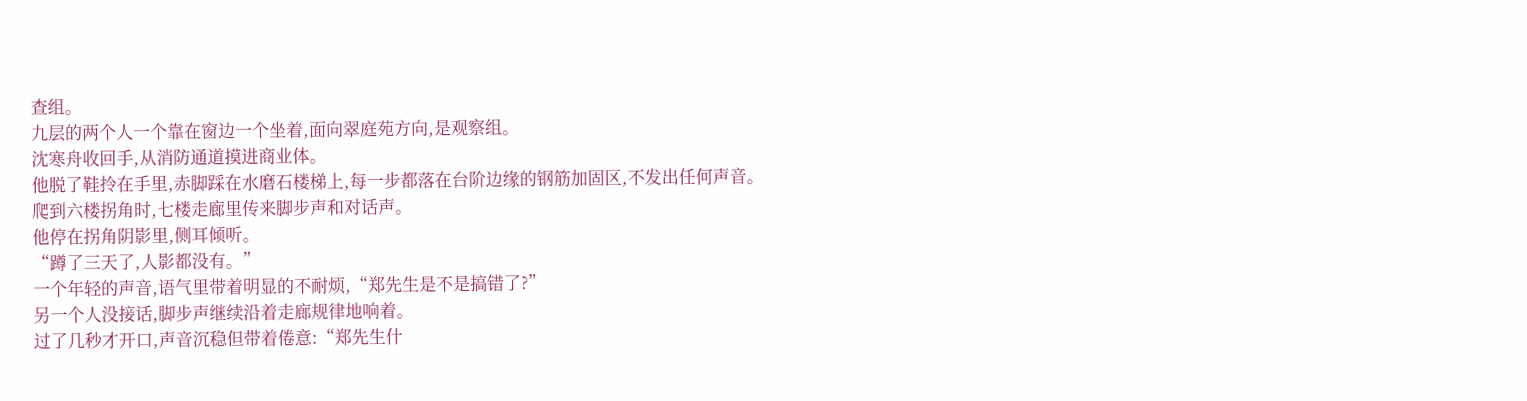查组。
九层的两个人一个靠在窗边一个坐着,面向翠庭苑方向,是观察组。
沈寒舟收回手,从消防通道摸进商业体。
他脱了鞋拎在手里,赤脚踩在水磨石楼梯上,每一步都落在台阶边缘的钢筋加固区,不发出任何声音。
爬到六楼拐角时,七楼走廊里传来脚步声和对话声。
他停在拐角阴影里,侧耳倾听。
“蹲了三天了,人影都没有。”
一个年轻的声音,语气里带着明显的不耐烦,“郑先生是不是搞错了?”
另一个人没接话,脚步声继续沿着走廊规律地响着。
过了几秒才开口,声音沉稳但带着倦意:“郑先生什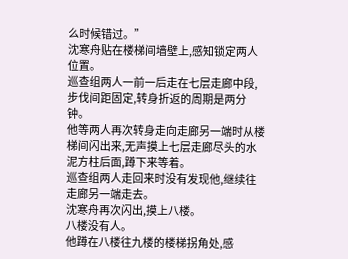么时候错过。”
沈寒舟贴在楼梯间墙壁上,感知锁定两人位置。
巡查组两人一前一后走在七层走廊中段,步伐间距固定,转身折返的周期是两分钟。
他等两人再次转身走向走廊另一端时从楼梯间闪出来,无声摸上七层走廊尽头的水泥方柱后面,蹲下来等着。
巡查组两人走回来时没有发现他,继续往走廊另一端走去。
沈寒舟再次闪出,摸上八楼。
八楼没有人。
他蹲在八楼往九楼的楼梯拐角处,感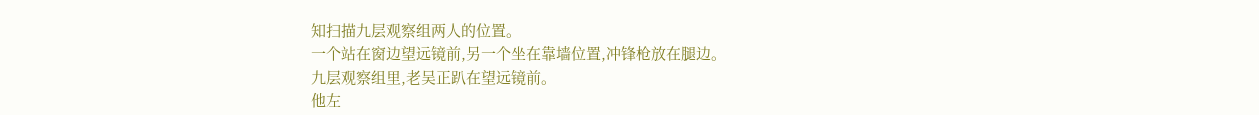知扫描九层观察组两人的位置。
一个站在窗边望远镜前,另一个坐在靠墙位置,冲锋枪放在腿边。
九层观察组里,老吴正趴在望远镜前。
他左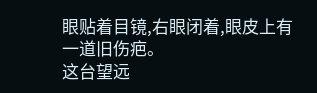眼贴着目镜,右眼闭着,眼皮上有一道旧伤疤。
这台望远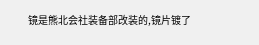镜是熊北会社装备部改装的,镜片镀了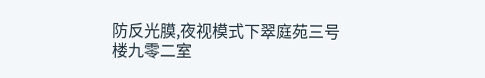防反光膜,夜视模式下翠庭苑三号楼九零二室